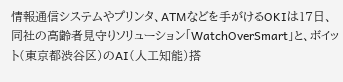情報通信システムやプリンタ、ATMなどを手がけるOKIは17日、同社の高齢者見守りソリューション「WatchOverSmart」と、ボイット(東京都渋谷区)のAI(人工知能)搭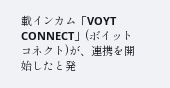載インカム「VOYT CONNECT」(ボイットコネクト)が、連携を開始したと発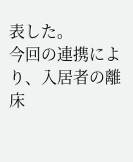表した。
今回の連携により、入居者の離床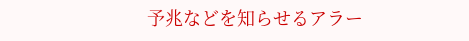予兆などを知らせるアラー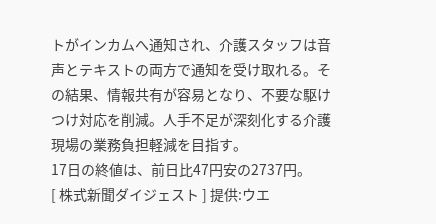トがインカムへ通知され、介護スタッフは音声とテキストの両方で通知を受け取れる。その結果、情報共有が容易となり、不要な駆けつけ対応を削減。人手不足が深刻化する介護現場の業務負担軽減を目指す。
17日の終値は、前日比47円安の2737円。
[ 株式新聞ダイジェスト ] 提供:ウエ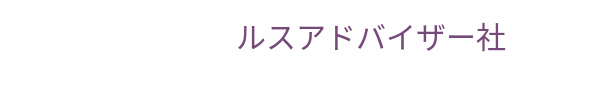ルスアドバイザー社